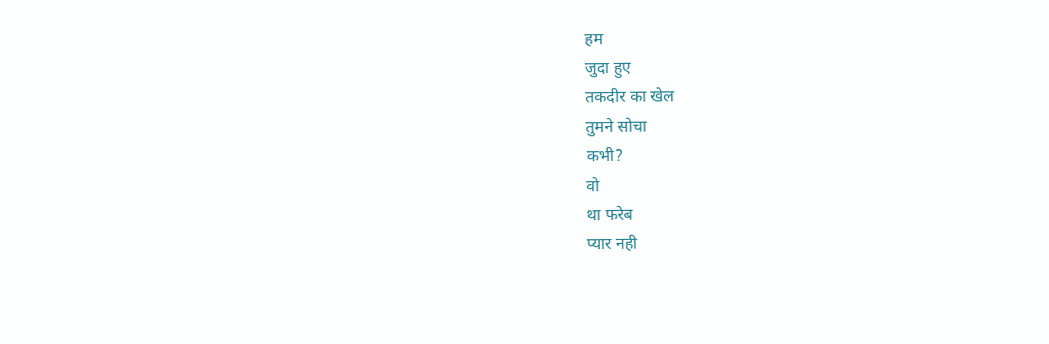हम
जुदा हुए
तकदीर का खेल
तुमने सोचा
कभी?
वो
था फरेब
प्यार नही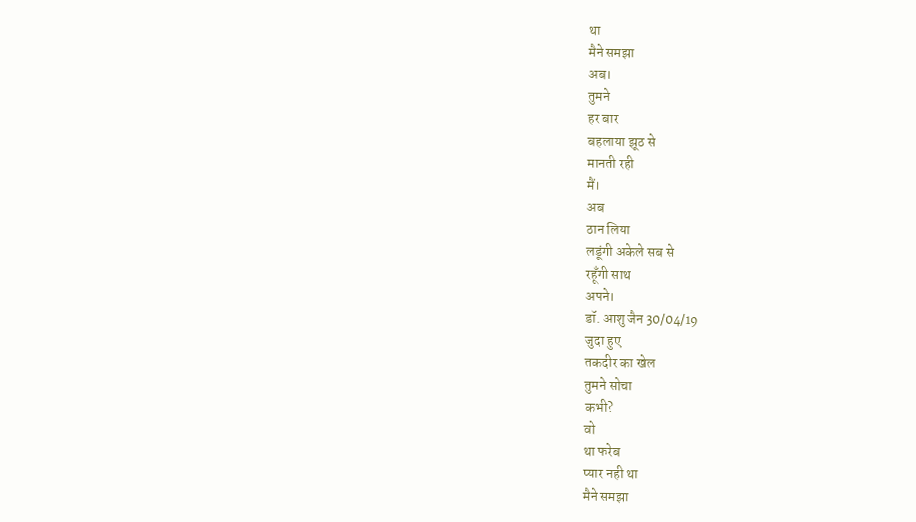था
मैने समझा
अब।
तुमने
हर बार
बहलाया झूठ से
मानती रही
मैं।
अब
ठान लिया
लडूंगी अकेले सब से
रहूँगी साथ
अपने।
डॉ. आशु जैन 30/04/19
जुदा हुए
तकदीर का खेल
तुमने सोचा
कभी?
वो
था फरेब
प्यार नही था
मैने समझा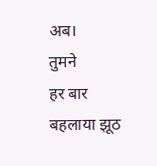अब।
तुमने
हर बार
बहलाया झूठ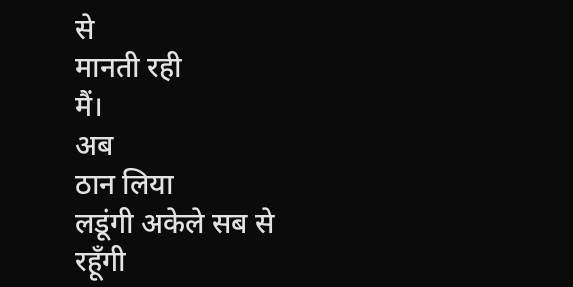से
मानती रही
मैं।
अब
ठान लिया
लडूंगी अकेले सब से
रहूँगी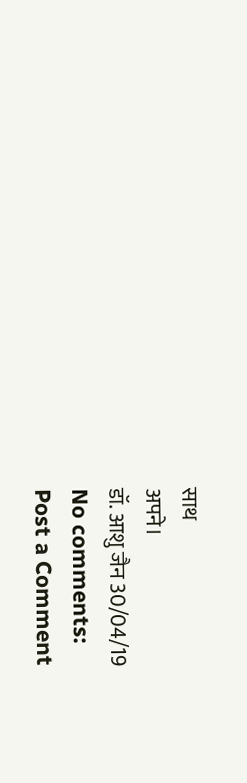साथ
अपने।
डॉ. आशु जैन 30/04/19
No comments:
Post a Comment